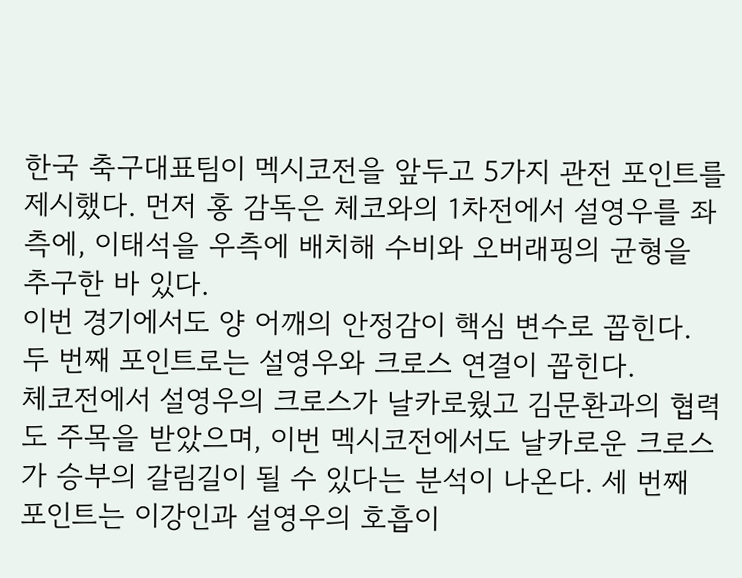한국 축구대표팀이 멕시코전을 앞두고 5가지 관전 포인트를 제시했다. 먼저 홍 감독은 체코와의 1차전에서 설영우를 좌측에, 이태석을 우측에 배치해 수비와 오버래핑의 균형을 추구한 바 있다.
이번 경기에서도 양 어깨의 안정감이 핵심 변수로 꼽힌다. 두 번째 포인트로는 설영우와 크로스 연결이 꼽힌다.
체코전에서 설영우의 크로스가 날카로웠고 김문환과의 협력도 주목을 받았으며, 이번 멕시코전에서도 날카로운 크로스가 승부의 갈림길이 될 수 있다는 분석이 나온다. 세 번째 포인트는 이강인과 설영우의 호흡이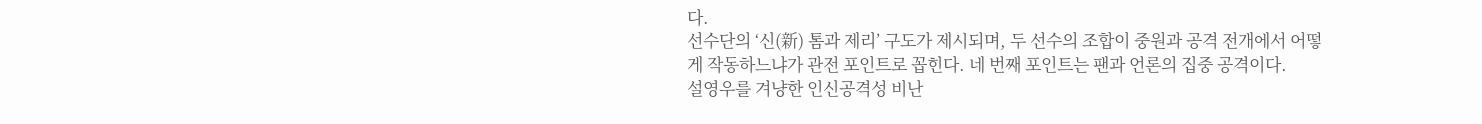다.
선수단의 ‘신(新) 톰과 제리’ 구도가 제시되며, 두 선수의 조합이 중원과 공격 전개에서 어떻게 작동하느냐가 관전 포인트로 꼽힌다. 네 번째 포인트는 팬과 언론의 집중 공격이다.
설영우를 겨냥한 인신공격성 비난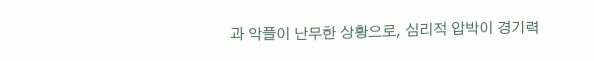과 악플이 난무한 상황으로, 심리적 압박이 경기력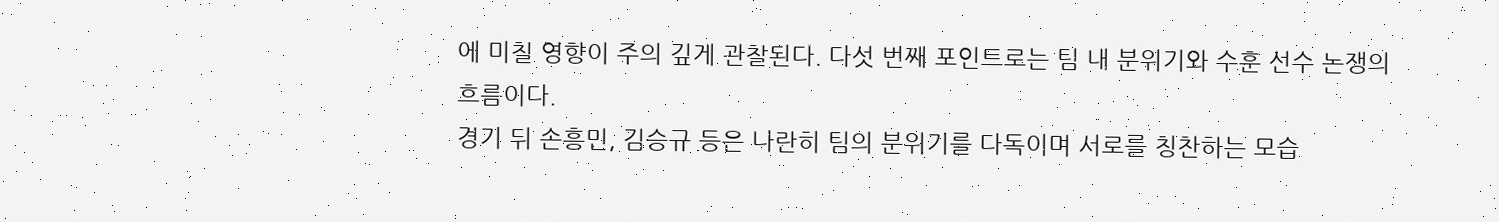에 미칠 영향이 주의 깊게 관찰된다. 다섯 번째 포인트로는 팀 내 분위기와 수훈 선수 논쟁의 흐름이다.
경기 뒤 손흥민, 김승규 등은 나란히 팀의 분위기를 다독이며 서로를 칭찬하는 모습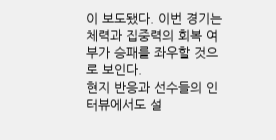이 보도됐다. 이번 경기는 체력과 집중력의 회복 여부가 승패를 좌우할 것으로 보인다.
현지 반응과 선수들의 인터뷰에서도 설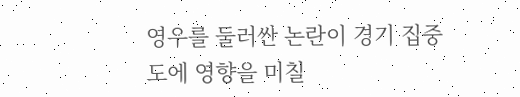영우를 둘러싼 논란이 경기 집중도에 영향을 미칠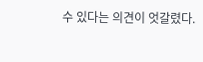수 있다는 의견이 엇갈렸다.